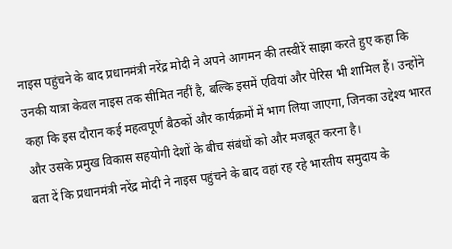नाइस पहुंचने के बाद प्रधानमंत्री नरेंद्र मोदी ने अपने आगमन की तस्वीरें साझा करते हुए कहा कि उनकी यात्रा केवल नाइस तक सीमित नहीं है, बल्कि इसमें एवियां और पेरिस भी शामिल हैं। उन्होंने कहा कि इस दौरान कई महत्वपूर्ण बैठकों और कार्यक्रमों में भाग लिया जाएगा, जिनका उद्देश्य भारत और उसके प्रमुख विकास सहयोगी देशों के बीच संबंधों को और मजबूत करना है।
बता दें कि प्रधानमंत्री नरेंद्र मोदी ने नाइस पहुंचने के बाद वहां रह रहे भारतीय समुदाय के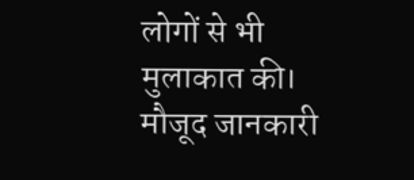लोगों से भी मुलाकात की। मौजूद जानकारी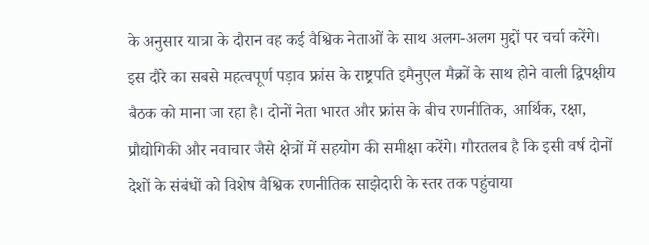के अनुसार यात्रा के दौरान वह कई वैश्विक नेताओं के साथ अलग-अलग मुद्दों पर चर्चा करेंगे।
इस दौरे का सबसे महत्वपूर्ण पड़ाव फ्रांस के राष्ट्रपति इमैनुएल मैक्रों के साथ होने वाली द्विपक्षीय बैठक को माना जा रहा है। दोनों नेता भारत और फ्रांस के बीच रणनीतिक, आर्थिक, रक्षा, प्रौद्योगिकी और नवाचार जैसे क्षेत्रों में सहयोग की समीक्षा करेंगे। गौरतलब है कि इसी वर्ष दोनों देशों के संबंधों को विशेष वैश्विक रणनीतिक साझेदारी के स्तर तक पहुंचाया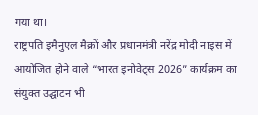गया था।
राष्ट्रपति इमैनुएल मैक्रों और प्रधानमंत्री नरेंद्र मोदी नाइस में आयोजित होने वाले “भारत इनोवेट्स 2026” कार्यक्रम का संयुक्त उद्घाटन भी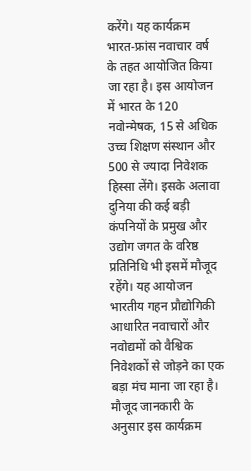करेंगे। यह कार्यक्रम भारत-फ्रांस नवाचार वर्ष के तहत आयोजित किया जा रहा है। इस आयोजन में भारत के 120 नवोन्मेषक, 15 से अधिक उच्च शिक्षण संस्थान और 500 से ज्यादा निवेशक हिस्सा लेंगे। इसके अलावा दुनिया की कई बड़ी कंपनियों के प्रमुख और उद्योग जगत के वरिष्ठ प्रतिनिधि भी इसमें मौजूद रहेंगे। यह आयोजन भारतीय गहन प्रौद्योगिकी आधारित नवाचारों और नवोद्यमों को वैश्विक निवेशकों से जोड़ने का एक बड़ा मंच माना जा रहा है।
मौजूद जानकारी के अनुसार इस कार्यक्रम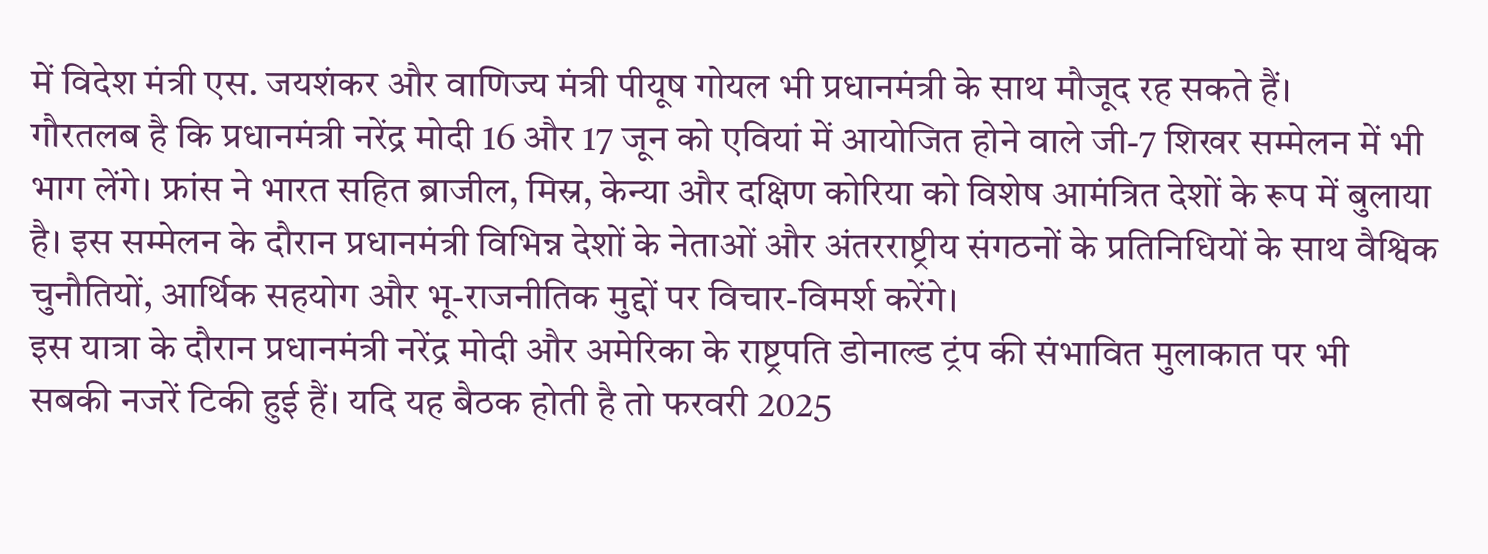में विदेश मंत्री एस. जयशंकर और वाणिज्य मंत्री पीयूष गोयल भी प्रधानमंत्री के साथ मौजूद रह सकते हैं।
गौरतलब है कि प्रधानमंत्री नरेंद्र मोदी 16 और 17 जून को एवियां में आयोजित होने वाले जी-7 शिखर सम्मेलन में भी भाग लेंगे। फ्रांस ने भारत सहित ब्राजील, मिस्र, केन्या और दक्षिण कोरिया को विशेष आमंत्रित देशों के रूप में बुलाया है। इस सम्मेलन के दौरान प्रधानमंत्री विभिन्न देशों के नेताओं और अंतरराष्ट्रीय संगठनों के प्रतिनिधियों के साथ वैश्विक चुनौतियों, आर्थिक सहयोग और भू-राजनीतिक मुद्दों पर विचार-विमर्श करेंगे।
इस यात्रा के दौरान प्रधानमंत्री नरेंद्र मोदी और अमेरिका के राष्ट्रपति डोनाल्ड ट्रंप की संभावित मुलाकात पर भी सबकी नजरें टिकी हुई हैं। यदि यह बैठक होती है तो फरवरी 2025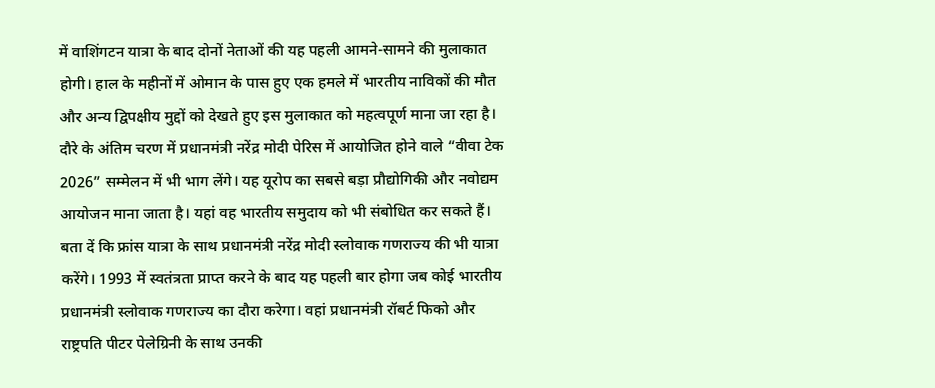में वाशिंगटन यात्रा के बाद दोनों नेताओं की यह पहली आमने-सामने की मुलाकात होगी। हाल के महीनों में ओमान के पास हुए एक हमले में भारतीय नाविकों की मौत और अन्य द्विपक्षीय मुद्दों को देखते हुए इस मुलाकात को महत्वपूर्ण माना जा रहा है।
दौरे के अंतिम चरण में प्रधानमंत्री नरेंद्र मोदी पेरिस में आयोजित होने वाले “वीवा टेक 2026” सम्मेलन में भी भाग लेंगे। यह यूरोप का सबसे बड़ा प्रौद्योगिकी और नवोद्यम आयोजन माना जाता है। यहां वह भारतीय समुदाय को भी संबोधित कर सकते हैं।
बता दें कि फ्रांस यात्रा के साथ प्रधानमंत्री नरेंद्र मोदी स्लोवाक गणराज्य की भी यात्रा करेंगे। 1993 में स्वतंत्रता प्राप्त करने के बाद यह पहली बार होगा जब कोई भारतीय प्रधानमंत्री स्लोवाक गणराज्य का दौरा करेगा। वहां प्रधानमंत्री रॉबर्ट फिको और राष्ट्रपति पीटर पेलेग्रिनी के साथ उनकी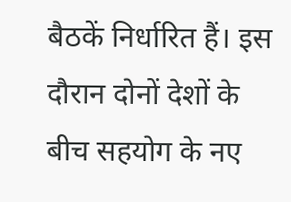बैठकें निर्धारित हैं। इस दौरान दोनों देशों के बीच सहयोग के नए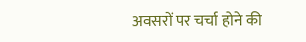अवसरों पर चर्चा होने की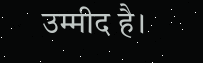उम्मीद है।